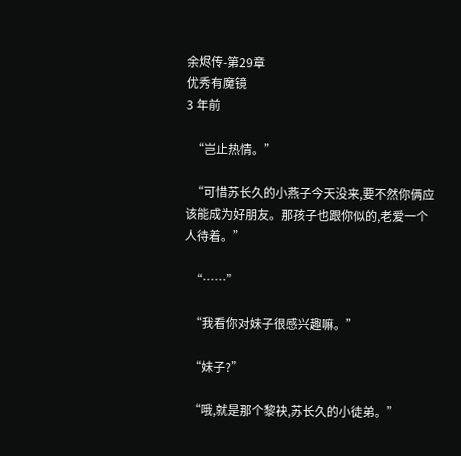余烬传-第29章
优秀有魔镜
3 年前

  “岂止热情。”

  “可惜苏长久的小燕子今天没来,要不然你俩应该能成为好朋友。那孩子也跟你似的,老爱一个人待着。”

  “……”

  “我看你对妹子很感兴趣嘛。”

  “妹子?”

  “哦,就是那个黎袂,苏长久的小徒弟。”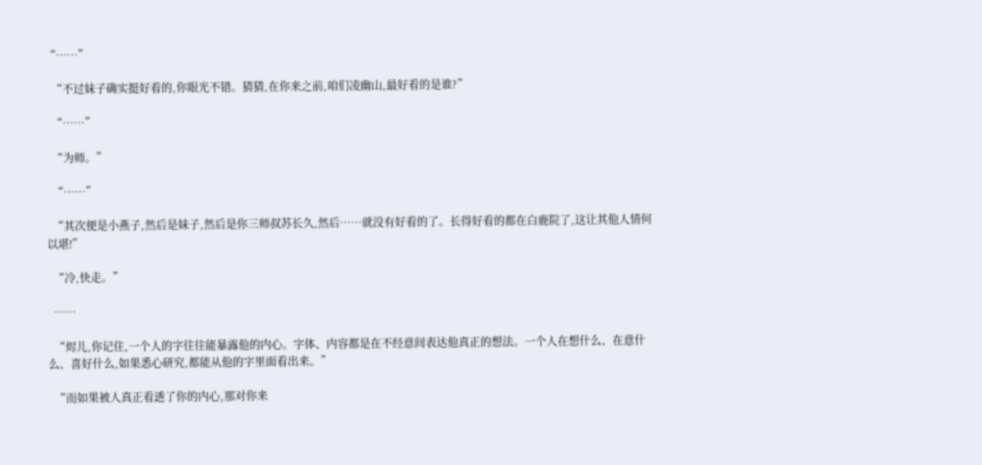“……”

  “不过妹子确实挺好看的,你眼光不错。猜猜,在你来之前,咱们凌幽山,最好看的是谁?”

  “……”

  “为师。”

  “……”

  “其次便是小燕子,然后是妹子,然后是你三师叔苏长久,然后……就没有好看的了。长得好看的都在白鹿院了,这让其他人情何以堪!”

  “冷,快走。”

  ……

  “烬儿,你记住,一个人的字往往能暴露他的内心。字体、内容都是在不经意间表达他真正的想法。一个人在想什么、在意什么、喜好什么,如果悉心研究,都能从他的字里面看出来。”

  “而如果被人真正看透了你的内心,那对你来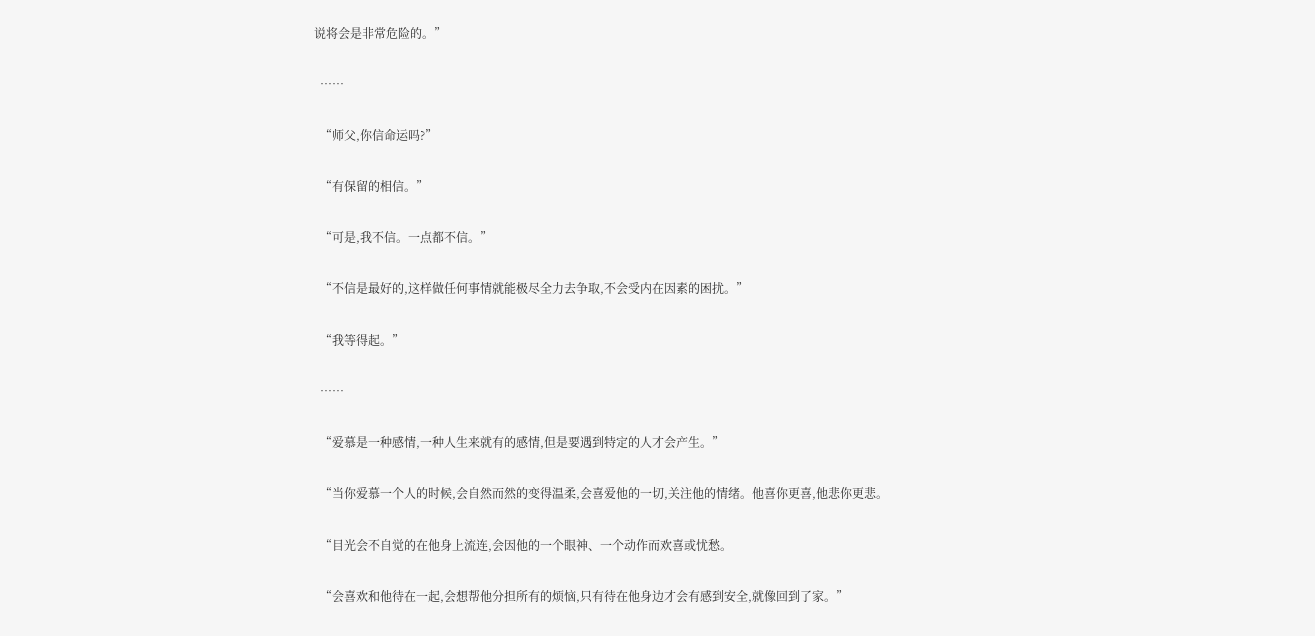说将会是非常危险的。”

  ……

  “师父,你信命运吗?”

  “有保留的相信。”

  “可是,我不信。一点都不信。”

  “不信是最好的,这样做任何事情就能极尽全力去争取,不会受内在因素的困扰。”

  “我等得起。”

  ……

  “爱慕是一种感情,一种人生来就有的感情,但是要遇到特定的人才会产生。”

  “当你爱慕一个人的时候,会自然而然的变得温柔,会喜爱他的一切,关注他的情绪。他喜你更喜,他悲你更悲。

  “目光会不自觉的在他身上流连,会因他的一个眼神、一个动作而欢喜或忧愁。

  “会喜欢和他待在一起,会想帮他分担所有的烦恼,只有待在他身边才会有感到安全,就像回到了家。”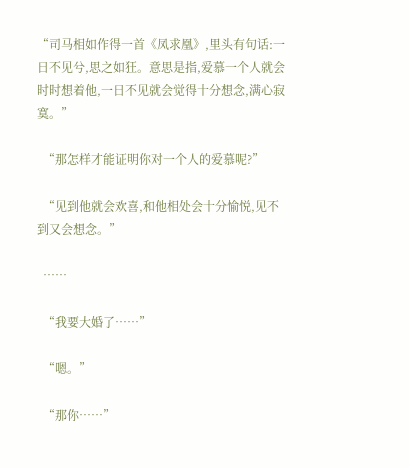“司马相如作得一首《凤求凰》,里头有句话:一日不见兮,思之如狂。意思是指,爱慕一个人就会时时想着他,一日不见就会觉得十分想念,满心寂寞。”

  “那怎样才能证明你对一个人的爱慕呢?”

  “见到他就会欢喜,和他相处会十分愉悦,见不到又会想念。”

  ……

  “我要大婚了……”

  “嗯。”

  “那你……”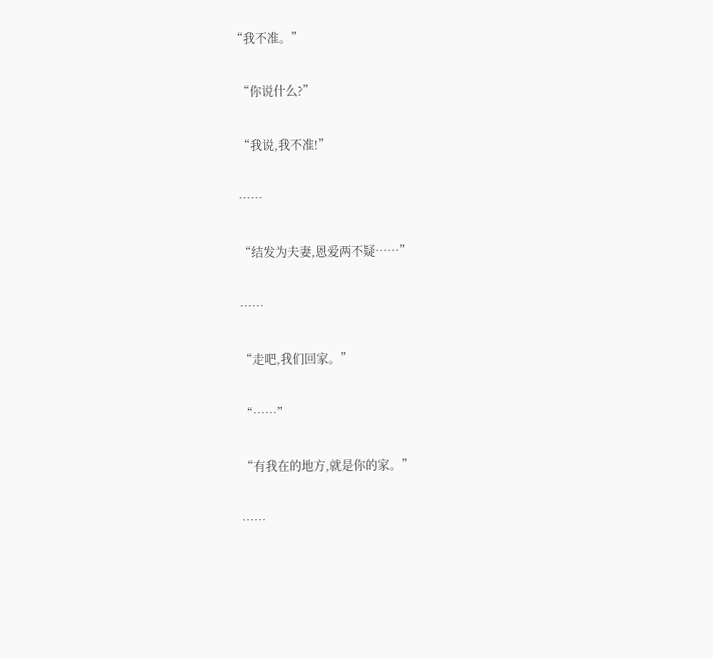“我不准。”

  “你说什么?”

  “我说,我不准!”

  ……

  “结发为夫妻,恩爱两不疑……”

  ……

  “走吧,我们回家。”

  “……”

  “有我在的地方,就是你的家。”

  ……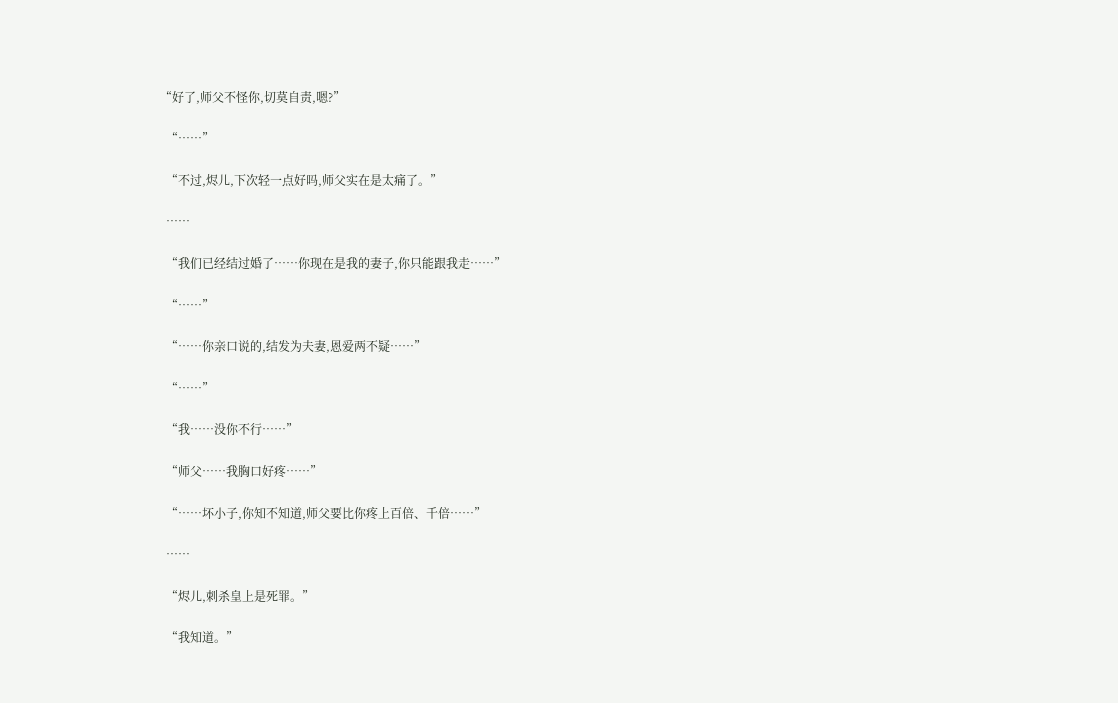“好了,师父不怪你,切莫自责,嗯?”

  “……”

  “不过,烬儿,下次轻一点好吗,师父实在是太痛了。”

  ……

  “我们已经结过婚了……你现在是我的妻子,你只能跟我走……”

  “……”

  “……你亲口说的,结发为夫妻,恩爱两不疑……”

  “……”

  “我……没你不行……”

  “师父……我胸口好疼……”

  “……坏小子,你知不知道,师父要比你疼上百倍、千倍……”

  ……

  “烬儿,刺杀皇上是死罪。”

  “我知道。”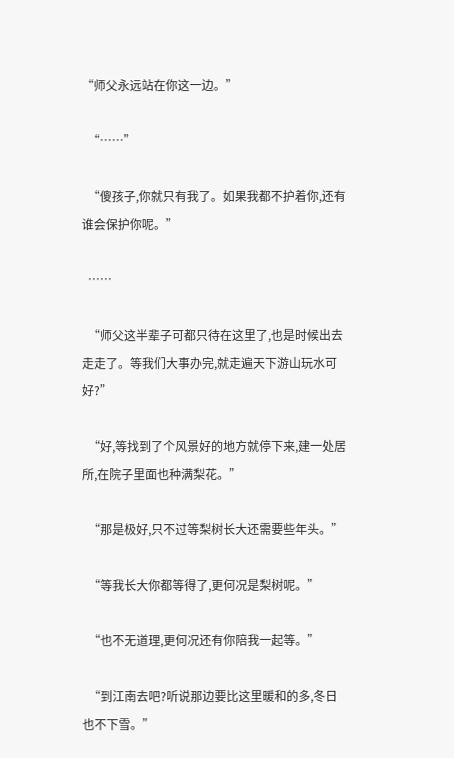“师父永远站在你这一边。”

  “……”

  “傻孩子,你就只有我了。如果我都不护着你,还有谁会保护你呢。”

  ……

  “师父这半辈子可都只待在这里了,也是时候出去走走了。等我们大事办完,就走遍天下游山玩水可好?”

  “好,等找到了个风景好的地方就停下来,建一处居所,在院子里面也种满梨花。”

  “那是极好,只不过等梨树长大还需要些年头。”

  “等我长大你都等得了,更何况是梨树呢。”

  “也不无道理,更何况还有你陪我一起等。”

  “到江南去吧?听说那边要比这里暖和的多,冬日也不下雪。”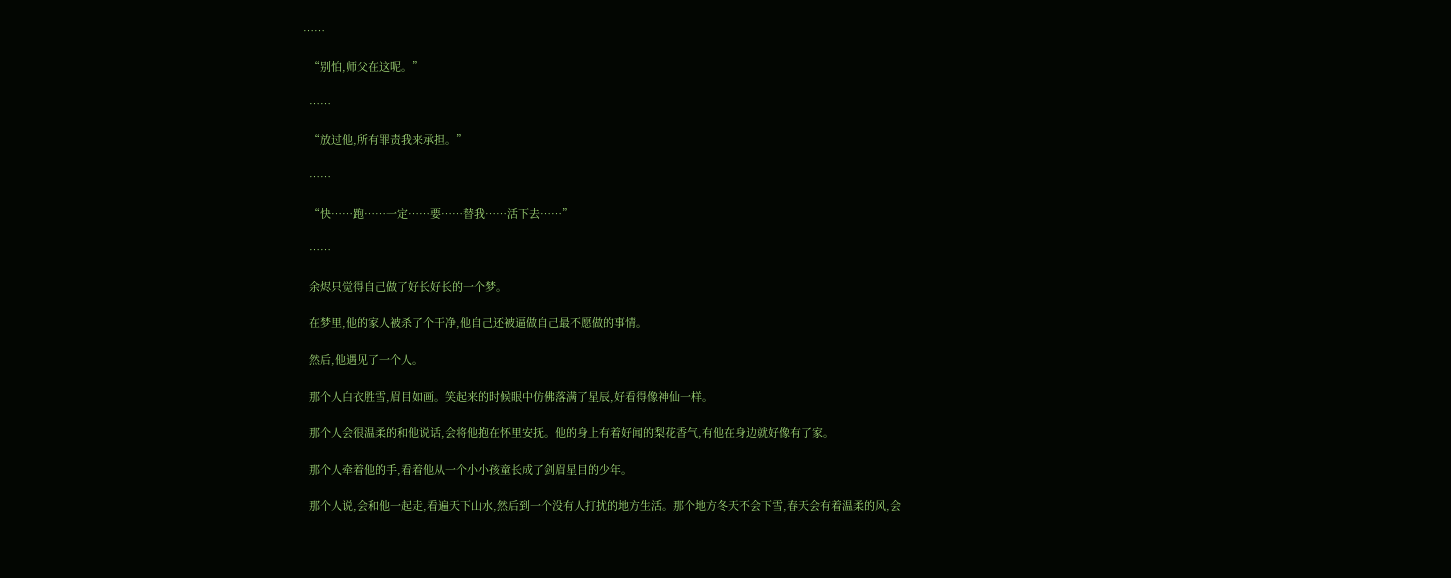……

  “别怕,师父在这呢。”

  ……

  “放过他,所有罪责我来承担。”

  ……

  “快……跑……一定……要……替我……活下去……”

  ……

  余烬只觉得自己做了好长好长的一个梦。

  在梦里,他的家人被杀了个干净,他自己还被逼做自己最不愿做的事情。

  然后,他遇见了一个人。

  那个人白衣胜雪,眉目如画。笑起来的时候眼中仿佛落满了星辰,好看得像神仙一样。

  那个人会很温柔的和他说话,会将他抱在怀里安抚。他的身上有着好闻的梨花香气,有他在身边就好像有了家。

  那个人牵着他的手,看着他从一个小小孩童长成了剑眉星目的少年。

  那个人说,会和他一起走,看遍天下山水,然后到一个没有人打扰的地方生活。那个地方冬天不会下雪,春天会有着温柔的风,会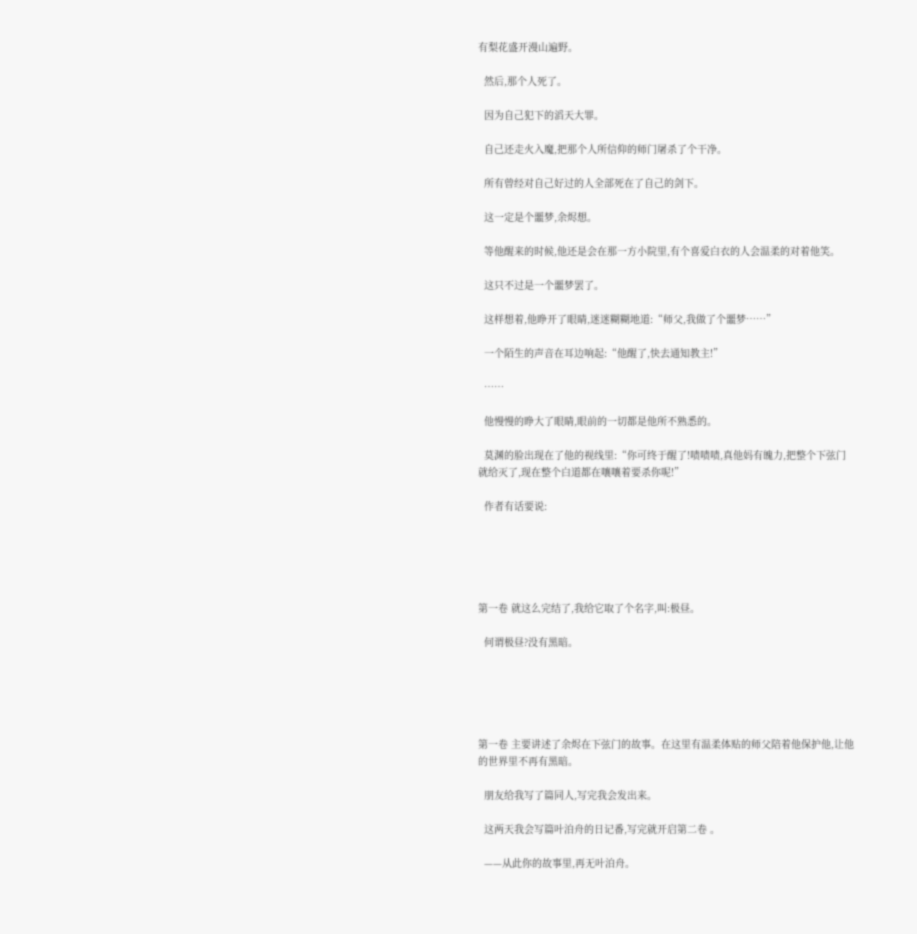有梨花盛开漫山遍野。

  然后,那个人死了。

  因为自己犯下的滔天大罪。

  自己还走火入魔,把那个人所信仰的师门屠杀了个干净。

  所有曾经对自己好过的人全部死在了自己的剑下。

  这一定是个噩梦,余烬想。

  等他醒来的时候,他还是会在那一方小院里,有个喜爱白衣的人会温柔的对着他笑。

  这只不过是一个噩梦罢了。

  这样想着,他睁开了眼睛,迷迷糊糊地道:“师父,我做了个噩梦……”

  一个陌生的声音在耳边响起:“他醒了,快去通知教主!”

  ……

  他慢慢的睁大了眼睛,眼前的一切都是他所不熟悉的。

  莫渊的脸出现在了他的视线里:“你可终于醒了!啧啧啧,真他妈有魄力,把整个下弦门就给灭了,现在整个白道都在嚷嚷着要杀你呢!”

  作者有话要说:





第一卷 就这么完结了,我给它取了个名字,叫:极昼。

  何谓极昼?没有黑暗。





第一卷 主要讲述了余烬在下弦门的故事。在这里有温柔体贴的师父陪着他保护他,让他的世界里不再有黑暗。

  朋友给我写了篇同人,写完我会发出来。

  这两天我会写篇叶泊舟的日记番,写完就开启第二卷 。

  ——从此你的故事里,再无叶泊舟。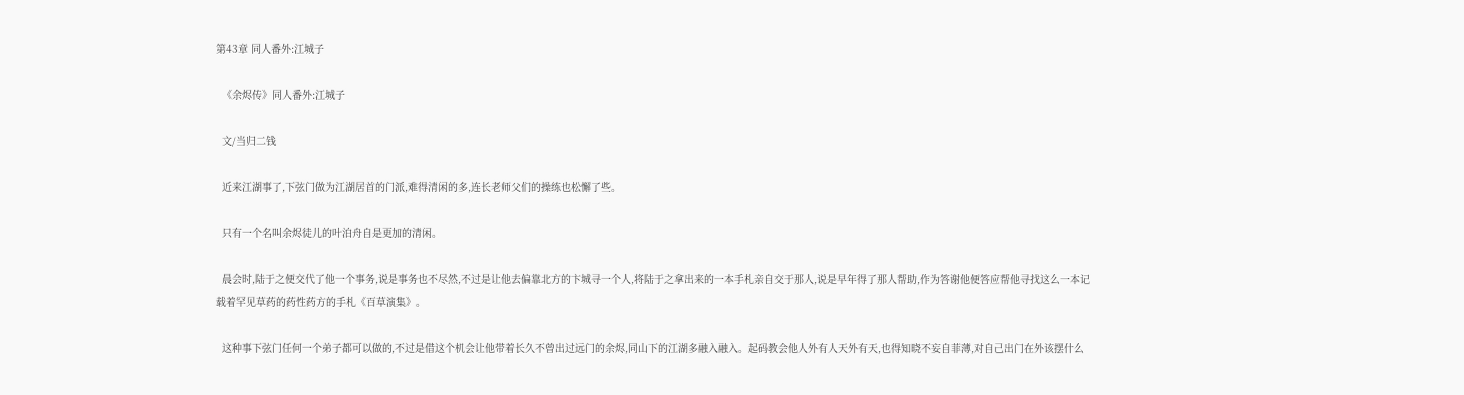第43章 同人番外:江城子

  《余烬传》同人番外:江城子

  文/当归二钱

  近来江湖事了,下弦门做为江湖居首的门派,难得清闲的多,连长老师父们的操练也松懈了些。

  只有一个名叫余烬徒儿的叶泊舟自是更加的清闲。

  晨会时,陆于之便交代了他一个事务,说是事务也不尽然,不过是让他去偏靠北方的卞城寻一个人,将陆于之拿出来的一本手札亲自交于那人,说是早年得了那人帮助,作为答谢他便答应帮他寻找这么一本记载着罕见草药的药性药方的手札《百草演集》。

  这种事下弦门任何一个弟子都可以做的,不过是借这个机会让他带着长久不曾出过远门的余烬,同山下的江湖多融入融入。起码教会他人外有人天外有天,也得知晓不妄自菲薄,对自己出门在外该摆什么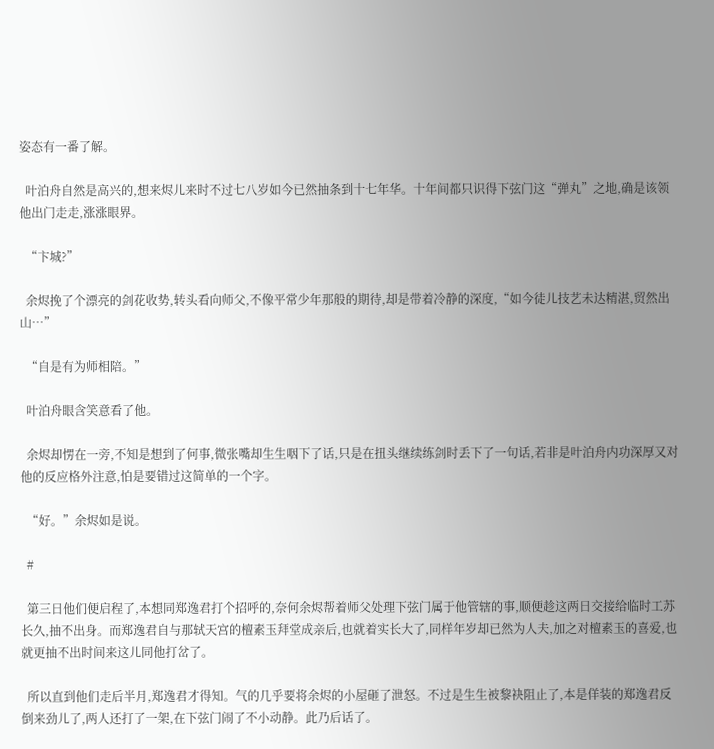姿态有一番了解。

  叶泊舟自然是高兴的,想来烬儿来时不过七八岁如今已然抽条到十七年华。十年间都只识得下弦门这“弹丸”之地,确是该领他出门走走,涨涨眼界。

  “卞城?”

  余烬挽了个漂亮的剑花收势,转头看向师父,不像平常少年那般的期待,却是带着冷静的深度,“如今徒儿技艺未达精湛,贸然出山…”

  “自是有为师相陪。”

  叶泊舟眼含笑意看了他。

  余烬却愣在一旁,不知是想到了何事,微张嘴却生生咽下了话,只是在扭头继续练剑时丢下了一句话,若非是叶泊舟内功深厚又对他的反应格外注意,怕是要错过这简单的一个字。

  “好。”余烬如是说。

  #

  第三日他们便启程了,本想同郑逸君打个招呼的,奈何余烬帮着师父处理下弦门属于他管辖的事,顺便趁这两日交接给临时工苏长久,抽不出身。而郑逸君自与那轼天宫的檀素玉拜堂成亲后,也就着实长大了,同样年岁却已然为人夫,加之对檀素玉的喜爱,也就更抽不出时间来这儿同他打岔了。

  所以直到他们走后半月,郑逸君才得知。气的几乎要将余烬的小屋砸了泄怒。不过是生生被黎袂阻止了,本是佯装的郑逸君反倒来劲儿了,两人还打了一架,在下弦门闹了不小动静。此乃后话了。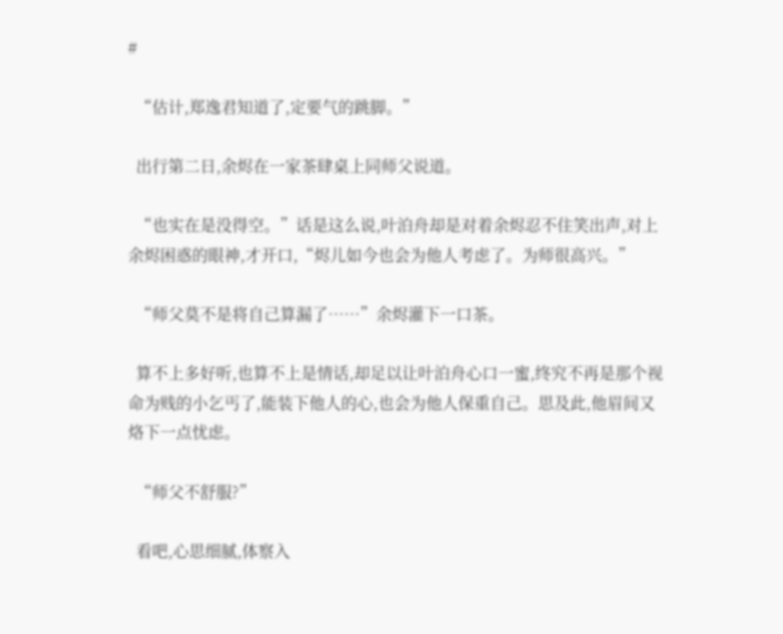#

  “估计,郑逸君知道了,定要气的跳脚。”

  出行第二日,余烬在一家茶肆桌上同师父说道。

  “也实在是没得空。”话是这么说,叶泊舟却是对着余烬忍不住笑出声,对上余烬困惑的眼神,才开口,“烬儿如今也会为他人考虑了。为师很高兴。”

  “师父莫不是将自己算漏了……”余烬灌下一口茶。

  算不上多好听,也算不上是情话,却足以让叶泊舟心口一蜜,终究不再是那个视命为贱的小乞丐了,能装下他人的心,也会为他人保重自己。思及此,他眉间又烙下一点忧虑。

  “师父不舒服?”

  看吧,心思细腻,体察入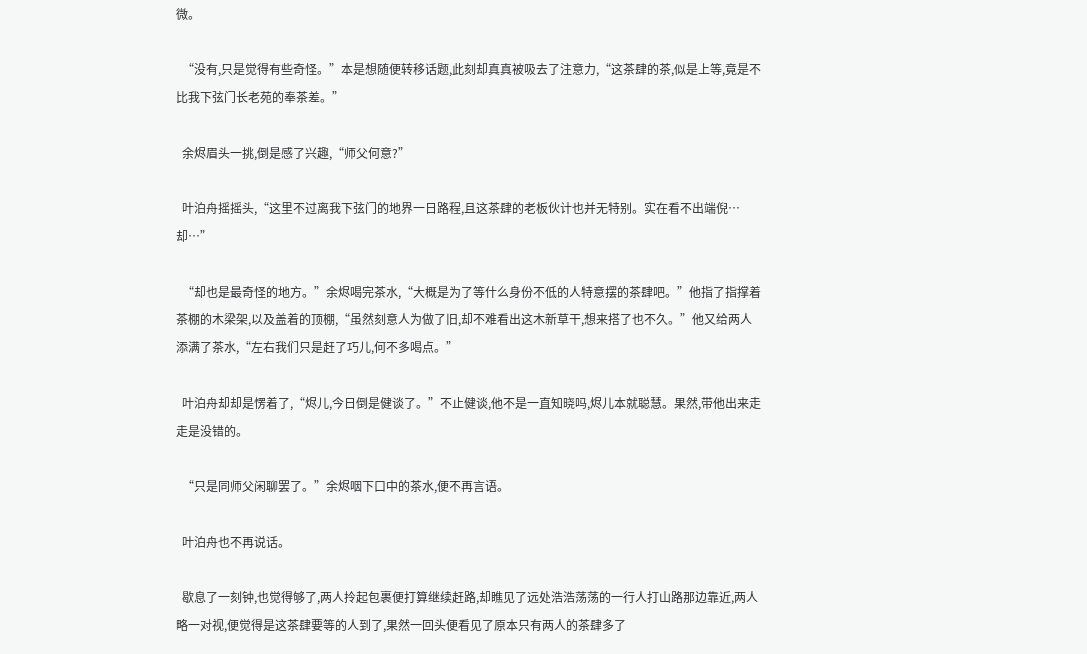微。

  “没有,只是觉得有些奇怪。”本是想随便转移话题,此刻却真真被吸去了注意力,“这茶肆的茶,似是上等,竟是不比我下弦门长老苑的奉茶差。”

  余烬眉头一挑,倒是感了兴趣,“师父何意?”

  叶泊舟摇摇头,“这里不过离我下弦门的地界一日路程,且这茶肆的老板伙计也并无特别。实在看不出端倪…却…”

  “却也是最奇怪的地方。”余烬喝完茶水,“大概是为了等什么身份不低的人特意摆的茶肆吧。”他指了指撑着茶棚的木梁架,以及盖着的顶棚,“虽然刻意人为做了旧,却不难看出这木新草干,想来搭了也不久。”他又给两人添满了茶水,“左右我们只是赶了巧儿,何不多喝点。”

  叶泊舟却却是愣着了,“烬儿,今日倒是健谈了。”不止健谈,他不是一直知晓吗,烬儿本就聪慧。果然,带他出来走走是没错的。

  “只是同师父闲聊罢了。”余烬咽下口中的茶水,便不再言语。

  叶泊舟也不再说话。

  歇息了一刻钟,也觉得够了,两人拎起包裹便打算继续赶路,却瞧见了远处浩浩荡荡的一行人打山路那边靠近,两人略一对视,便觉得是这茶肆要等的人到了,果然一回头便看见了原本只有两人的茶肆多了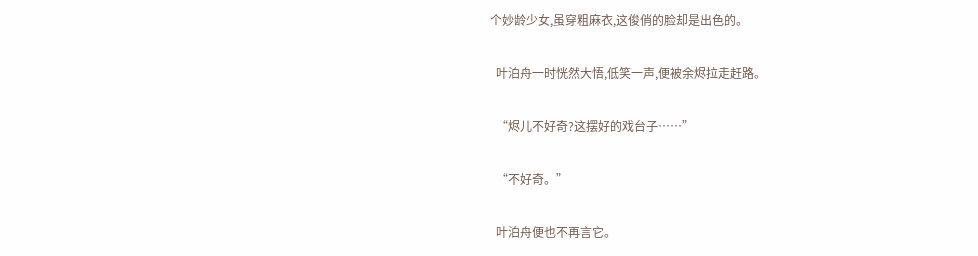个妙龄少女,虽穿粗麻衣,这俊俏的脸却是出色的。

  叶泊舟一时恍然大悟,低笑一声,便被余烬拉走赶路。

  “烬儿不好奇?这摆好的戏台子……”

  “不好奇。”

  叶泊舟便也不再言它。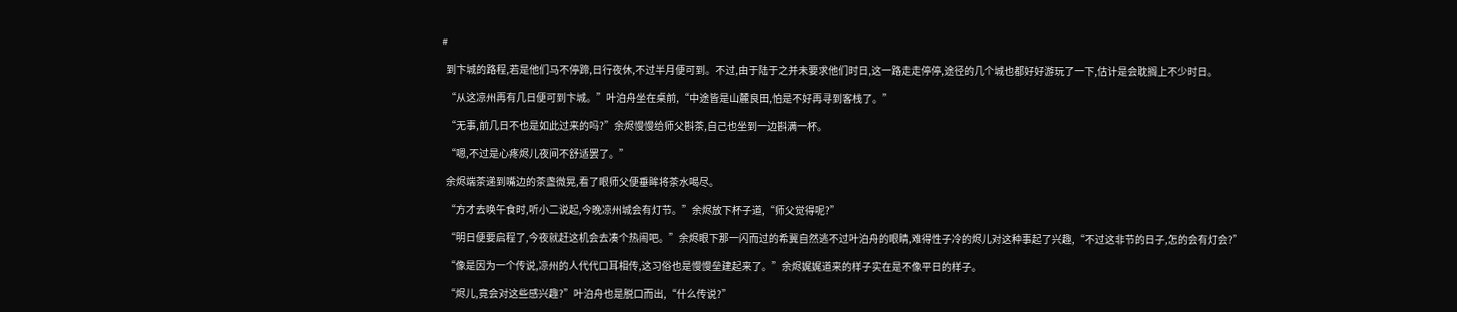#

  到卞城的路程,若是他们马不停蹄,日行夜休,不过半月便可到。不过,由于陆于之并未要求他们时日,这一路走走停停,途径的几个城也都好好游玩了一下,估计是会耽搁上不少时日。

  “从这凉州再有几日便可到卞城。”叶泊舟坐在桌前,“中途皆是山麓良田,怕是不好再寻到客栈了。”

  “无事,前几日不也是如此过来的吗?”余烬慢慢给师父斟茶,自己也坐到一边斟满一杯。

  “嗯,不过是心疼烬儿夜间不舒适罢了。”

  余烬端茶递到嘴边的茶盏微晃,看了眼师父便垂眸将茶水喝尽。

  “方才去唤午食时,听小二说起,今晚凉州城会有灯节。”余烬放下杯子道,“师父觉得呢?”

  “明日便要启程了,今夜就赶这机会去凑个热闹吧。”余烬眼下那一闪而过的希冀自然逃不过叶泊舟的眼睛,难得性子冷的烬儿对这种事起了兴趣,“不过这非节的日子,怎的会有灯会?”

  “像是因为一个传说,凉州的人代代口耳相传,这习俗也是慢慢垒建起来了。”余烬娓娓道来的样子实在是不像平日的样子。

  “烬儿,竟会对这些感兴趣?”叶泊舟也是脱口而出,“什么传说?”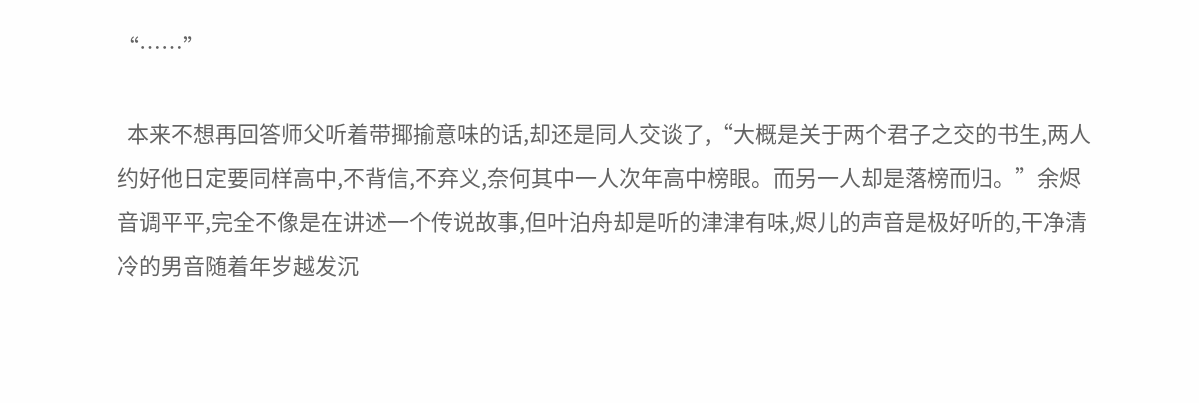“……”

  本来不想再回答师父听着带揶揄意味的话,却还是同人交谈了,“大概是关于两个君子之交的书生,两人约好他日定要同样高中,不背信,不弃义,奈何其中一人次年高中榜眼。而另一人却是落榜而归。”余烬音调平平,完全不像是在讲述一个传说故事,但叶泊舟却是听的津津有味,烬儿的声音是极好听的,干净清冷的男音随着年岁越发沉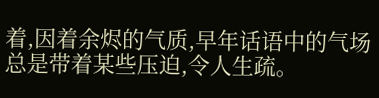着,因着余烬的气质,早年话语中的气场总是带着某些压迫,令人生疏。